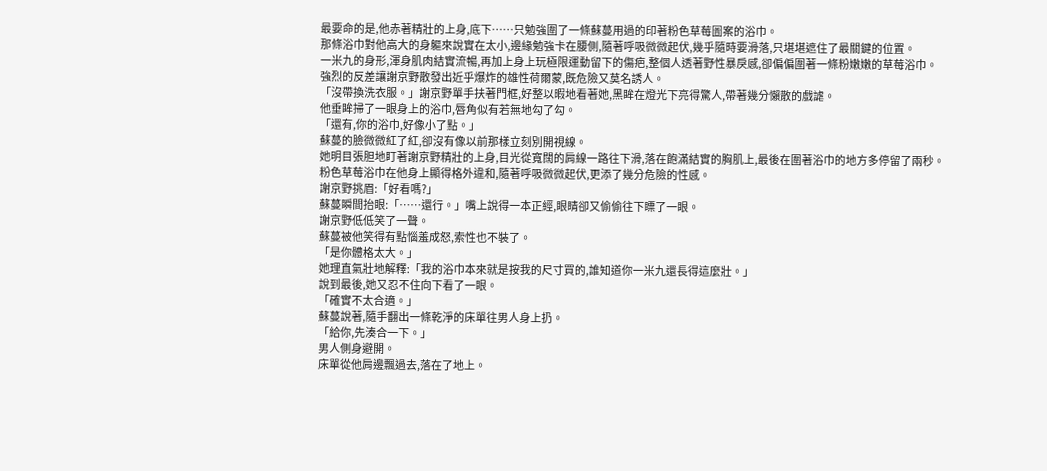最要命的是,他赤著精壯的上身,底下……只勉強圍了一條蘇蔓用過的印著粉色草莓圖案的浴巾。
那條浴巾對他高大的身軀來說實在太小,邊緣勉強卡在腰側,隨著呼吸微微起伏,幾乎隨時要滑落,只堪堪遮住了最關鍵的位置。
一米九的身形,渾身肌肉結實流暢,再加上身上玩極限運動留下的傷疤,整個人透著野性暴戾感,卻偏偏圍著一條粉嫩嫩的草莓浴巾。
強烈的反差讓謝京野散發出近乎爆炸的雄性荷爾蒙,既危險又莫名誘人。
「沒帶換洗衣服。」謝京野單手扶著門框,好整以暇地看著她,黑眸在燈光下亮得驚人,帶著幾分懶散的戲謔。
他垂眸掃了一眼身上的浴巾,唇角似有若無地勾了勾。
「還有,你的浴巾,好像小了點。」
蘇蔓的臉微微紅了紅,卻沒有像以前那樣立刻別開視線。
她明目張胆地盯著謝京野精壯的上身,目光從寬闊的肩線一路往下滑,落在飽滿結實的胸肌上,最後在圍著浴巾的地方多停留了兩秒。
粉色草莓浴巾在他身上顯得格外違和,隨著呼吸微微起伏,更添了幾分危險的性感。
謝京野挑眉:「好看嗎?」
蘇蔓瞬間抬眼:「……還行。」嘴上說得一本正經,眼睛卻又偷偷往下瞟了一眼。
謝京野低低笑了一聲。
蘇蔓被他笑得有點惱羞成怒,索性也不裝了。
「是你體格太大。」
她理直氣壯地解釋:「我的浴巾本來就是按我的尺寸買的,誰知道你一米九還長得這麼壯。」
說到最後,她又忍不住向下看了一眼。
「確實不太合適。」
蘇蔓說著,隨手翻出一條乾淨的床單往男人身上扔。
「給你,先湊合一下。」
男人側身避開。
床單從他肩邊飄過去,落在了地上。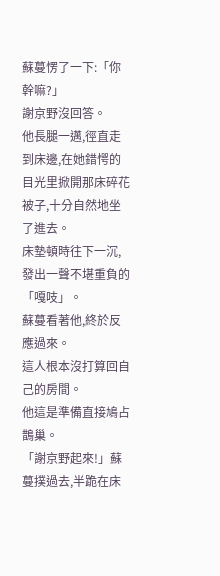蘇蔓愣了一下:「你幹嘛?」
謝京野沒回答。
他長腿一邁,徑直走到床邊,在她錯愕的目光里掀開那床碎花被子,十分自然地坐了進去。
床墊頓時往下一沉,發出一聲不堪重負的「嘎吱」。
蘇蔓看著他,終於反應過來。
這人根本沒打算回自己的房間。
他這是準備直接鳩占鵲巢。
「謝京野起來!」蘇蔓撲過去,半跪在床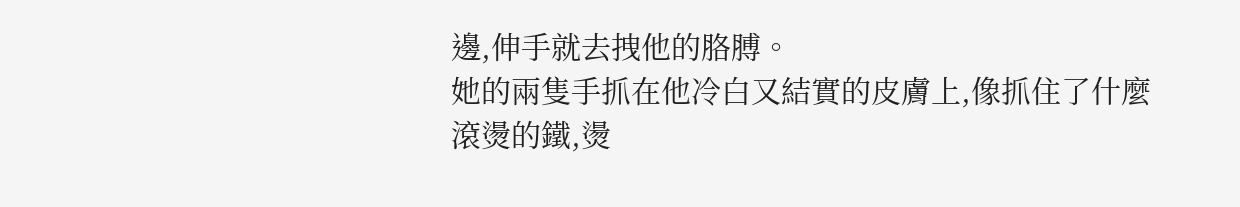邊,伸手就去拽他的胳膊。
她的兩隻手抓在他冷白又結實的皮膚上,像抓住了什麼滾燙的鐵,燙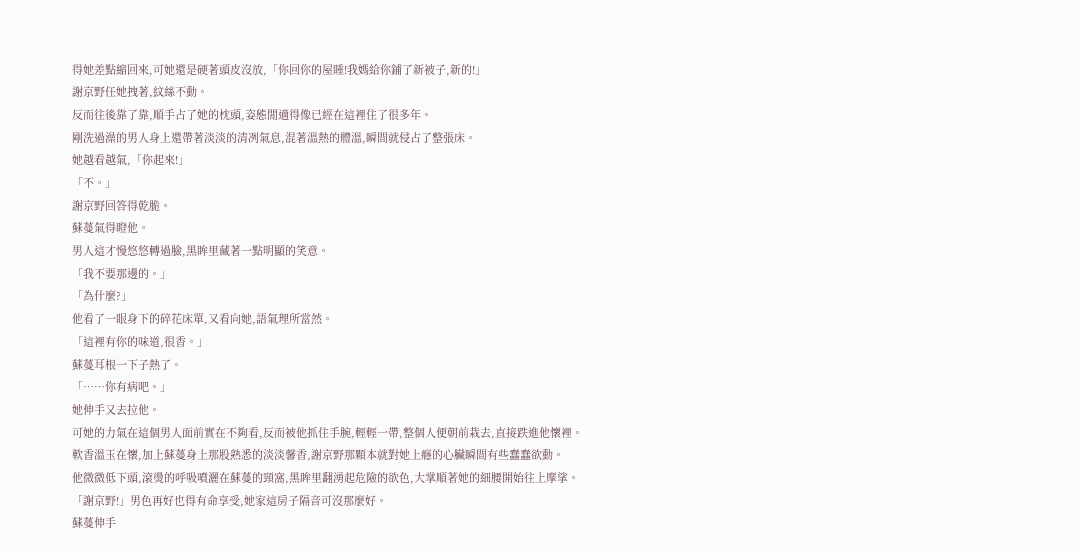得她差點縮回來,可她還是硬著頭皮沒放,「你回你的屋睡!我媽給你鋪了新被子,新的!」
謝京野任她拽著,紋絲不動。
反而往後靠了靠,順手占了她的枕頭,姿態閒適得像已經在這裡住了很多年。
剛洗過澡的男人身上還帶著淡淡的清冽氣息,混著溫熱的體溫,瞬間就侵占了整張床。
她越看越氣,「你起來!」
「不。」
謝京野回答得乾脆。
蘇蔓氣得瞪他。
男人這才慢悠悠轉過臉,黑眸里藏著一點明顯的笑意。
「我不要那邊的。」
「為什麼?」
他看了一眼身下的碎花床單,又看向她,語氣理所當然。
「這裡有你的味道,很香。」
蘇蔓耳根一下子熱了。
「……你有病吧。」
她伸手又去拉他。
可她的力氣在這個男人面前實在不夠看,反而被他抓住手腕,輕輕一帶,整個人便朝前栽去,直接跌進他懷裡。
軟香溫玉在懷,加上蘇蔓身上那股熟悉的淡淡馨香,謝京野那顆本就對她上癮的心臟瞬間有些蠢蠢欲動。
他微微低下頭,滾燙的呼吸噴灑在蘇蔓的頸窩,黑眸里翻湧起危險的欲色,大掌順著她的細腰開始往上摩挲。
「謝京野!」男色再好也得有命享受,她家這房子隔音可沒那麼好。
蘇蔓伸手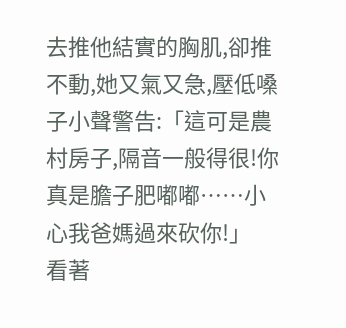去推他結實的胸肌,卻推不動,她又氣又急,壓低嗓子小聲警告:「這可是農村房子,隔音一般得很!你真是膽子肥嘟嘟……小心我爸媽過來砍你!」
看著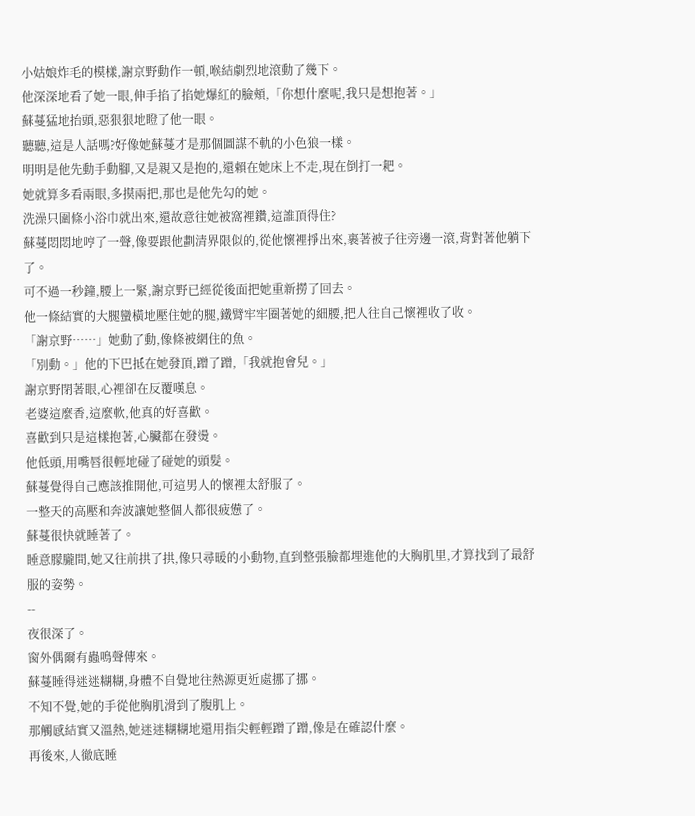小姑娘炸毛的模樣,謝京野動作一頓,喉結劇烈地滾動了幾下。
他深深地看了她一眼,伸手掐了掐她爆紅的臉頰,「你想什麼呢,我只是想抱著。」
蘇蔓猛地抬頭,惡狠狠地瞪了他一眼。
聽聽,這是人話嗎?好像她蘇蔓才是那個圖謀不軌的小色狼一樣。
明明是他先動手動腳,又是親又是抱的,還賴在她床上不走,現在倒打一耙。
她就算多看兩眼,多摸兩把,那也是他先勾的她。
洗澡只圍條小浴巾就出來,還故意往她被窩裡鑽,這誰頂得住?
蘇蔓悶悶地哼了一聲,像要跟他劃清界限似的,從他懷裡掙出來,裹著被子往旁邊一滾,背對著他躺下了。
可不過一秒鐘,腰上一緊,謝京野已經從後面把她重新撈了回去。
他一條結實的大腿蠻橫地壓住她的腿,鐵臂牢牢圈著她的細腰,把人往自己懷裡收了收。
「謝京野……」她動了動,像條被網住的魚。
「別動。」他的下巴抵在她發頂,蹭了蹭,「我就抱會兒。」
謝京野閉著眼,心裡卻在反覆嘆息。
老婆這麼香,這麼軟,他真的好喜歡。
喜歡到只是這樣抱著,心臟都在發燙。
他低頭,用嘴唇很輕地碰了碰她的頭髮。
蘇蔓覺得自己應該推開他,可這男人的懷裡太舒服了。
一整天的高壓和奔波讓她整個人都很疲憊了。
蘇蔓很快就睡著了。
睡意朦朧間,她又往前拱了拱,像只尋暖的小動物,直到整張臉都埋進他的大胸肌里,才算找到了最舒服的姿勢。
--
夜很深了。
窗外偶爾有蟲鳴聲傳來。
蘇蔓睡得迷迷糊糊,身體不自覺地往熱源更近處挪了挪。
不知不覺,她的手從他胸肌滑到了腹肌上。
那觸感結實又溫熱,她迷迷糊糊地還用指尖輕輕蹭了蹭,像是在確認什麼。
再後來,人徹底睡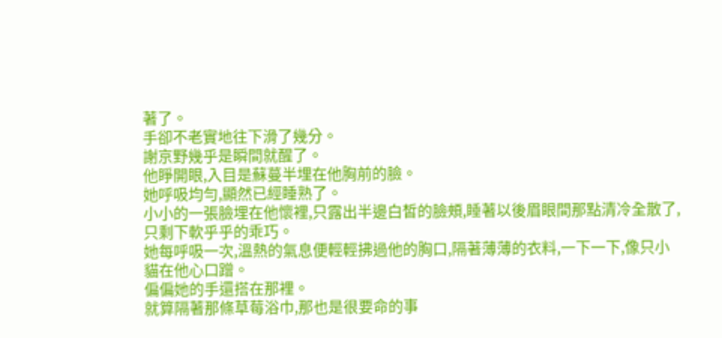著了。
手卻不老實地往下滑了幾分。
謝京野幾乎是瞬間就醒了。
他睜開眼,入目是蘇蔓半埋在他胸前的臉。
她呼吸均勻,顯然已經睡熟了。
小小的一張臉埋在他懷裡,只露出半邊白皙的臉頰,睡著以後眉眼間那點清冷全散了,只剩下軟乎乎的乖巧。
她每呼吸一次,溫熱的氣息便輕輕拂過他的胸口,隔著薄薄的衣料,一下一下,像只小貓在他心口蹭。
偏偏她的手還搭在那裡。
就算隔著那條草莓浴巾,那也是很要命的事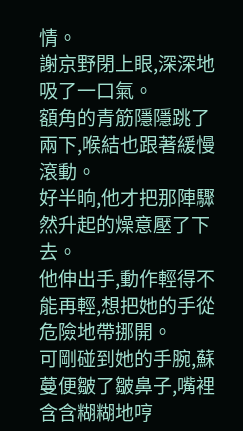情。
謝京野閉上眼,深深地吸了一口氣。
額角的青筋隱隱跳了兩下,喉結也跟著緩慢滾動。
好半晌,他才把那陣驟然升起的燥意壓了下去。
他伸出手,動作輕得不能再輕,想把她的手從危險地帶挪開。
可剛碰到她的手腕,蘇蔓便皺了皺鼻子,嘴裡含含糊糊地哼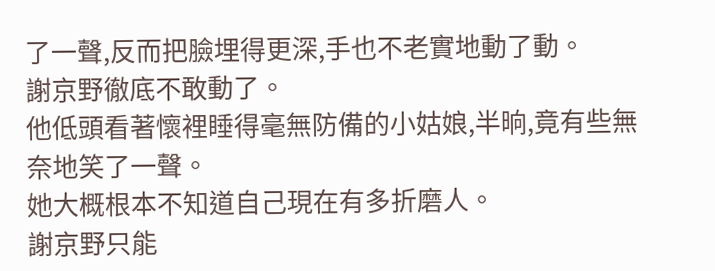了一聲,反而把臉埋得更深,手也不老實地動了動。
謝京野徹底不敢動了。
他低頭看著懷裡睡得毫無防備的小姑娘,半晌,竟有些無奈地笑了一聲。
她大概根本不知道自己現在有多折磨人。
謝京野只能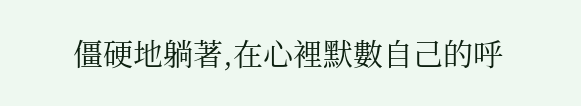僵硬地躺著,在心裡默數自己的呼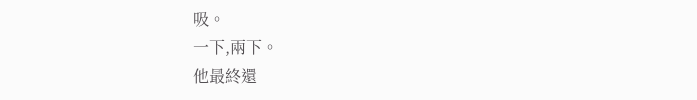吸。
一下,兩下。
他最終還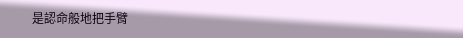是認命般地把手臂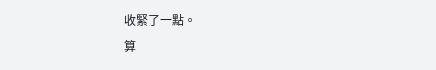收緊了一點。
算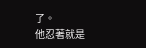了。
他忍著就是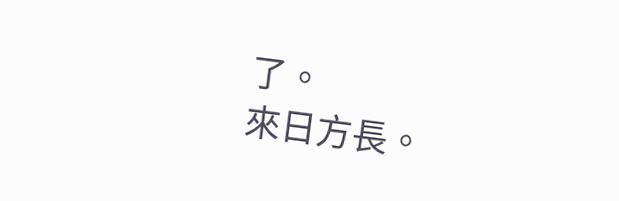了。
來日方長。